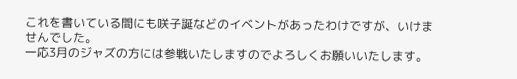これを書いている間にも咲子誕などのイベントがあったわけですが、いけませんでした。
一応3月のジャズの方には参戦いたしますのでよろしくお願いいたします。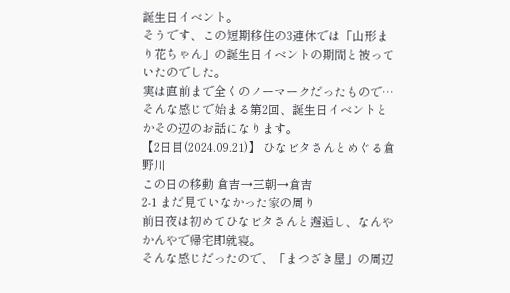誕生日イベント。
そうです、この短期移住の3連休では「山形まり花ちゃん」の誕生日イベントの期間と被っていたのでした。
実は直前まで全くのノーマークだったもので…
そんな感じで始まる第2回、誕生日イベントとかその辺のお話になります。
【2日目(2024.09.21)】 ひなビタさんとめぐる倉野川
この日の移動 倉吉→三朝→倉吉
2-1 まだ見ていなかった家の周り
前日夜は初めてひなビタさんと邂逅し、なんやかんやで帰宅即就寝。
そんな感じだったので、「まつざき屋」の周辺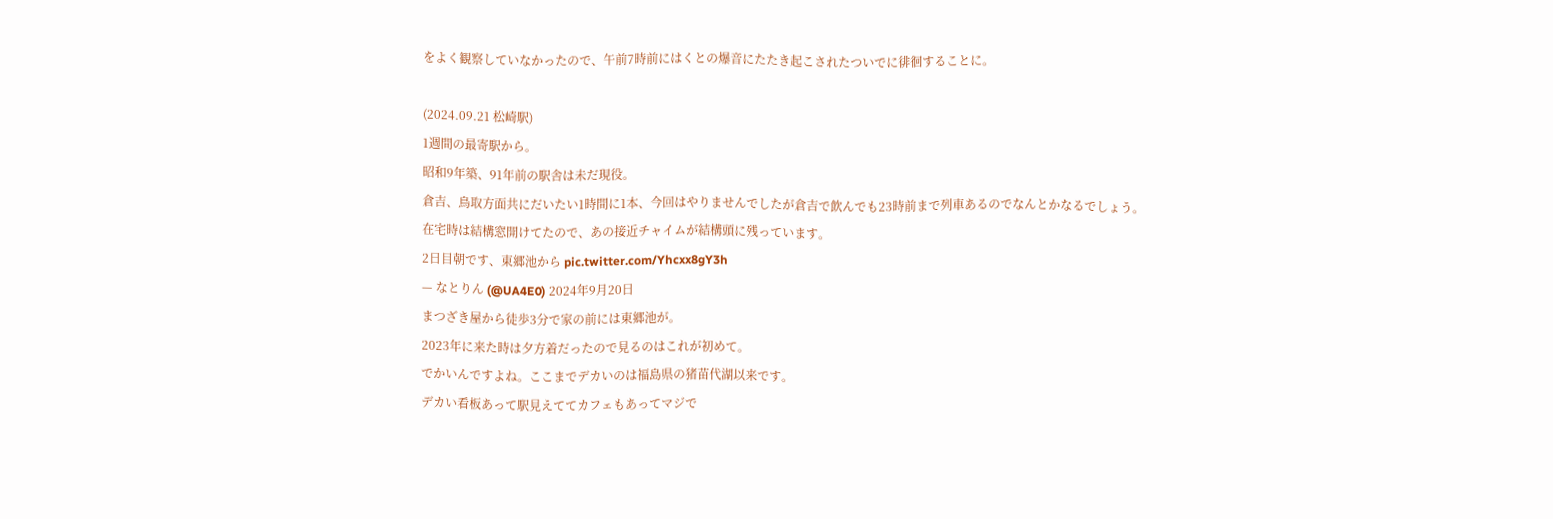をよく観察していなかったので、午前7時前にはくとの爆音にたたき起こされたついでに徘徊することに。

(2024.09.21 松崎駅)
1週間の最寄駅から。
昭和9年築、91年前の駅舎は未だ現役。
倉吉、鳥取方面共にだいたい1時間に1本、今回はやりませんでしたが倉吉で飲んでも23時前まで列車あるのでなんとかなるでしょう。
在宅時は結構窓開けてたので、あの接近チャイムが結構頭に残っています。
2日目朝です、東郷池から pic.twitter.com/Yhcxx8gY3h
— なとりん (@UA4E0) 2024年9月20日
まつざき屋から徒歩3分で家の前には東郷池が。
2023年に来た時は夕方着だったので見るのはこれが初めて。
でかいんですよね。ここまでデカいのは福島県の猪苗代湖以来です。
デカい看板あって駅見えててカフェもあってマジで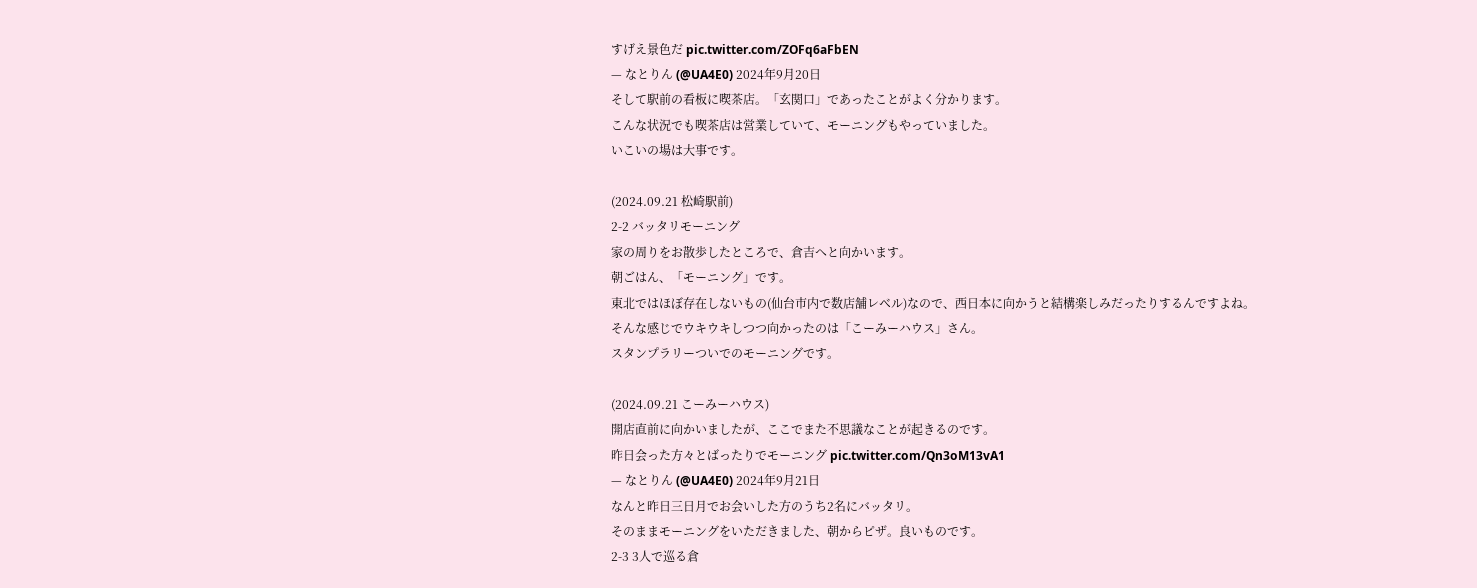すげえ景色だ pic.twitter.com/ZOFq6aFbEN
— なとりん (@UA4E0) 2024年9月20日
そして駅前の看板に喫茶店。「玄関口」であったことがよく分かります。
こんな状況でも喫茶店は営業していて、モーニングもやっていました。
いこいの場は大事です。

(2024.09.21 松崎駅前)
2-2 バッタリモーニング
家の周りをお散歩したところで、倉吉へと向かいます。
朝ごはん、「モーニング」です。
東北ではほぼ存在しないもの(仙台市内で数店舗レベル)なので、西日本に向かうと結構楽しみだったりするんですよね。
そんな感じでウキウキしつつ向かったのは「こーみーハウス」さん。
スタンプラリーついでのモーニングです。

(2024.09.21 こーみーハウス)
開店直前に向かいましたが、ここでまた不思議なことが起きるのです。
昨日会った方々とばったりでモーニング pic.twitter.com/Qn3oM13vA1
— なとりん (@UA4E0) 2024年9月21日
なんと昨日三日月でお会いした方のうち2名にバッタリ。
そのままモーニングをいただきました、朝からピザ。良いものです。
2-3 3人で巡る倉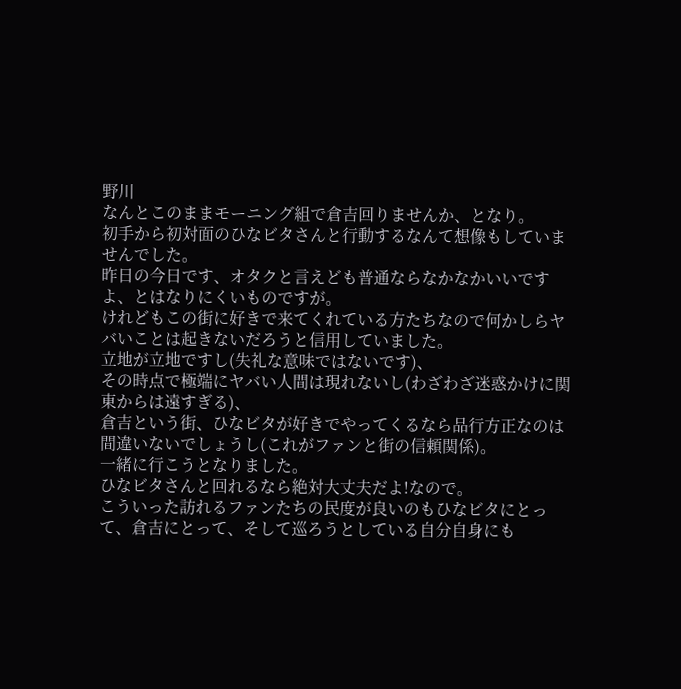野川
なんとこのままモーニング組で倉吉回りませんか、となり。
初手から初対面のひなビタさんと行動するなんて想像もしていませんでした。
昨日の今日です、オタクと言えども普通ならなかなかいいですよ、とはなりにくいものですが。
けれどもこの街に好きで来てくれている方たちなので何かしらヤバいことは起きないだろうと信用していました。
立地が立地ですし(失礼な意味ではないです)、
その時点で極端にヤバい人間は現れないし(わざわざ迷惑かけに関東からは遠すぎる)、
倉吉という街、ひなビタが好きでやってくるなら品行方正なのは間違いないでしょうし(これがファンと街の信頼関係)。
一緒に行こうとなりました。
ひなビタさんと回れるなら絶対大丈夫だよ!なので。
こういった訪れるファンたちの民度が良いのもひなビタにとって、倉吉にとって、そして巡ろうとしている自分自身にも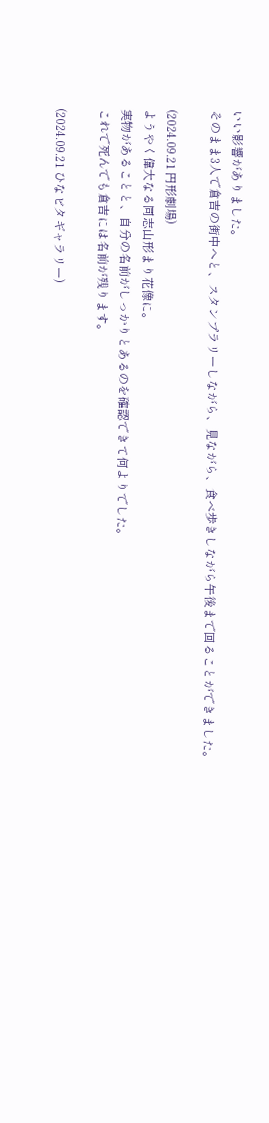いい影響がありました。
そのまま3人で倉吉の街中へと、スタンプラリーしながら、見ながら、食べ歩きしながら午後まで回ることができました。

(2024.09.21 円形劇場)
ようやく偉大なる同志山形まり花像に。
実物があることと、自分の名前がしっかりとあるのを確認できて何よりでした。
これで死んでも倉吉には名前が残ります。

(2024.09.21 ひなビタギャラリー)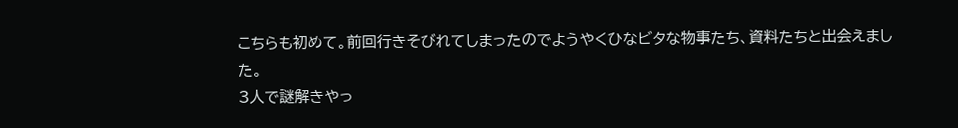こちらも初めて。前回行きそびれてしまったのでようやくひなビタな物事たち、資料たちと出会えました。
3人で謎解きやっ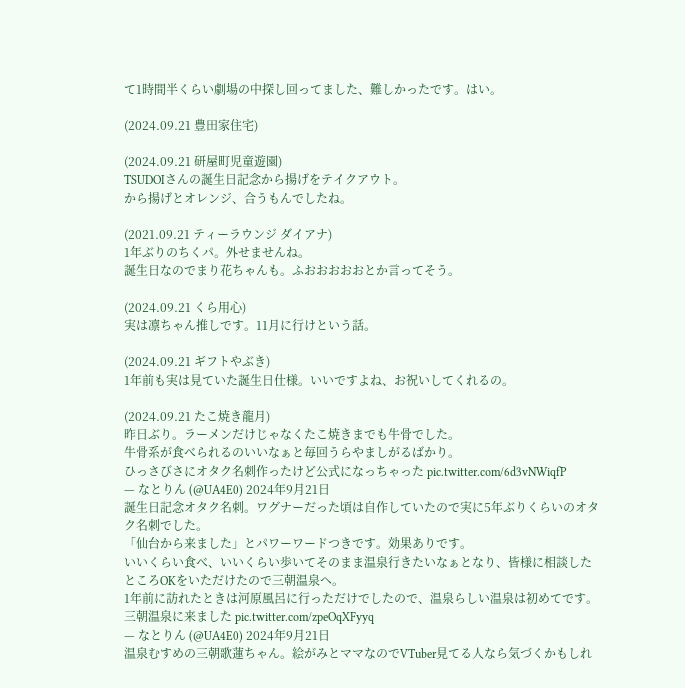て1時間半くらい劇場の中探し回ってました、難しかったです。はい。

(2024.09.21 豊田家住宅)

(2024.09.21 研屋町児童遊園)
TSUDOIさんの誕生日記念から揚げをテイクアウト。
から揚げとオレンジ、合うもんでしたね。

(2021.09.21 ティーラウンジ ダイアナ)
1年ぶりのちくパ。外せませんね。
誕生日なのでまり花ちゃんも。ふおおおおおとか言ってそう。

(2024.09.21 くら用心)
実は凛ちゃん推しです。11月に行けという話。

(2024.09.21 ギフトやぶき)
1年前も実は見ていた誕生日仕様。いいですよね、お祝いしてくれるの。

(2024.09.21 たこ焼き龍月)
昨日ぶり。ラーメンだけじゃなくたこ焼きまでも牛骨でした。
牛骨系が食べられるのいいなぁと毎回うらやましがるばかり。
ひっさびさにオタク名刺作ったけど公式になっちゃった pic.twitter.com/6d3vNWiqfP
— なとりん (@UA4E0) 2024年9月21日
誕生日記念オタク名刺。ワグナーだった頃は自作していたので実に5年ぶりくらいのオタク名刺でした。
「仙台から来ました」とパワーワードつきです。効果ありです。
いいくらい食べ、いいくらい歩いてそのまま温泉行きたいなぁとなり、皆様に相談したところOKをいただけたので三朝温泉へ。
1年前に訪れたときは河原風呂に行っただけでしたので、温泉らしい温泉は初めてです。
三朝温泉に来ました pic.twitter.com/zpeOqXFyyq
— なとりん (@UA4E0) 2024年9月21日
温泉むすめの三朝歌蓮ちゃん。絵がみとママなのでVTuber見てる人なら気づくかもしれ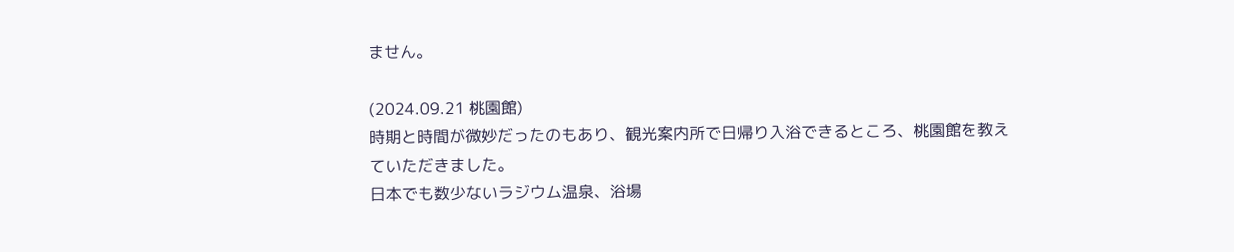ません。

(2024.09.21 桃園館)
時期と時間が微妙だったのもあり、観光案内所で日帰り入浴できるところ、桃園館を教えていただきました。
日本でも数少ないラジウム温泉、浴場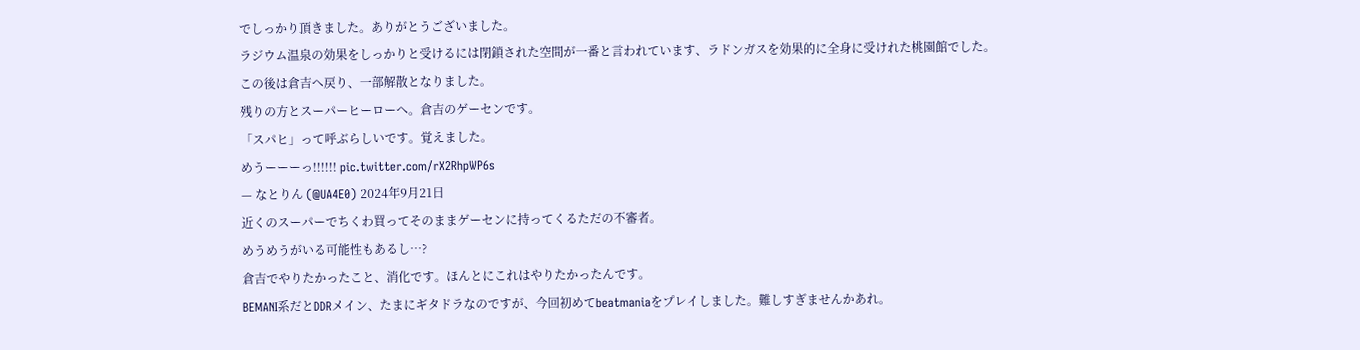でしっかり頂きました。ありがとうございました。
ラジウム温泉の効果をしっかりと受けるには閉鎖された空間が一番と言われています、ラドンガスを効果的に全身に受けれた桃園館でした。
この後は倉吉へ戻り、一部解散となりました。
残りの方とスーパーヒーローへ。倉吉のゲーセンです。
「スパヒ」って呼ぶらしいです。覚えました。
めうーーーっ!!!!!! pic.twitter.com/rX2RhpWP6s
— なとりん (@UA4E0) 2024年9月21日
近くのスーパーでちくわ買ってそのままゲーセンに持ってくるただの不審者。
めうめうがいる可能性もあるし…?
倉吉でやりたかったこと、消化です。ほんとにこれはやりたかったんです。
BEMANI系だとDDRメイン、たまにギタドラなのですが、今回初めてbeatmaniaをプレイしました。難しすぎませんかあれ。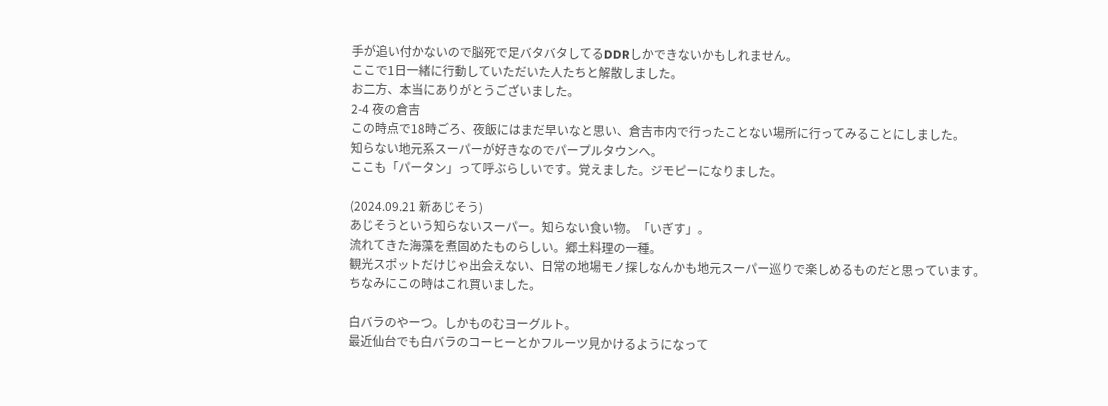手が追い付かないので脳死で足バタバタしてるDDRしかできないかもしれません。
ここで1日一緒に行動していただいた人たちと解散しました。
お二方、本当にありがとうございました。
2-4 夜の倉吉
この時点で18時ごろ、夜飯にはまだ早いなと思い、倉吉市内で行ったことない場所に行ってみることにしました。
知らない地元系スーパーが好きなのでパープルタウンへ。
ここも「パータン」って呼ぶらしいです。覚えました。ジモピーになりました。

(2024.09.21 新あじそう)
あじそうという知らないスーパー。知らない食い物。「いぎす」。
流れてきた海藻を煮固めたものらしい。郷土料理の一種。
観光スポットだけじゃ出会えない、日常の地場モノ探しなんかも地元スーパー巡りで楽しめるものだと思っています。
ちなみにこの時はこれ買いました。

白バラのやーつ。しかものむヨーグルト。
最近仙台でも白バラのコーヒーとかフルーツ見かけるようになって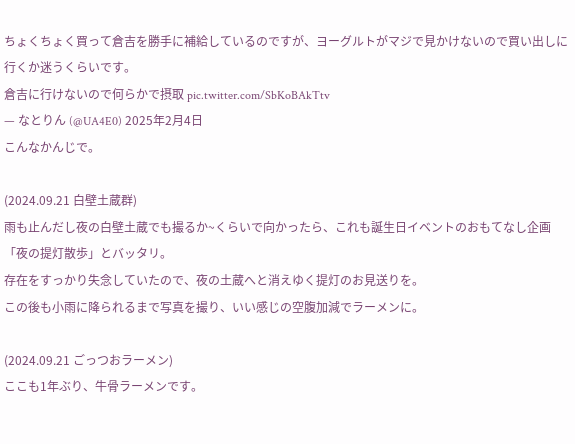ちょくちょく買って倉吉を勝手に補給しているのですが、ヨーグルトがマジで見かけないので買い出しに行くか迷うくらいです。
倉吉に行けないので何らかで摂取 pic.twitter.com/SbKoBAkTtv
— なとりん (@UA4E0) 2025年2月4日
こんなかんじで。

(2024.09.21 白壁土蔵群)
雨も止んだし夜の白壁土蔵でも撮るか~くらいで向かったら、これも誕生日イベントのおもてなし企画「夜の提灯散歩」とバッタリ。
存在をすっかり失念していたので、夜の土蔵へと消えゆく提灯のお見送りを。
この後も小雨に降られるまで写真を撮り、いい感じの空腹加減でラーメンに。

(2024.09.21 ごっつおラーメン)
ここも1年ぶり、牛骨ラーメンです。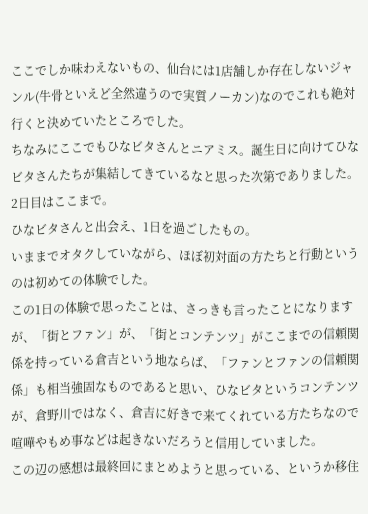ここでしか味わえないもの、仙台には1店舗しか存在しないジャンル(牛骨といえど全然違うので実質ノーカン)なのでこれも絶対行くと決めていたところでした。
ちなみにここでもひなビタさんとニアミス。誕生日に向けてひなビタさんたちが集結してきているなと思った次第でありました。
2日目はここまで。
ひなビタさんと出会え、1日を過ごしたもの。
いままでオタクしていながら、ほぼ初対面の方たちと行動というのは初めての体験でした。
この1日の体験で思ったことは、さっきも言ったことになりますが、「街とファン」が、「街とコンテンツ」がここまでの信頼関係を持っている倉吉という地ならば、「ファンとファンの信頼関係」も相当強固なものであると思い、ひなビタというコンテンツが、倉野川ではなく、倉吉に好きで来てくれている方たちなので喧嘩やもめ事などは起きないだろうと信用していました。
この辺の感想は最終回にまとめようと思っている、というか移住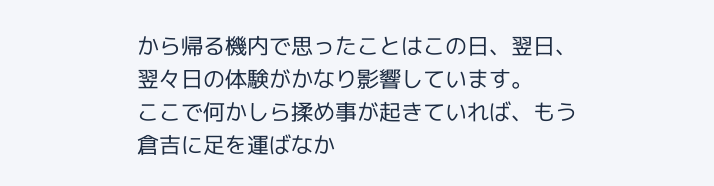から帰る機内で思ったことはこの日、翌日、翌々日の体験がかなり影響しています。
ここで何かしら揉め事が起きていれば、もう倉吉に足を運ばなか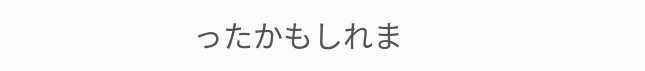ったかもしれま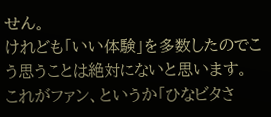せん。
けれども「いい体験」を多数したのでこう思うことは絶対にないと思います。
これがファン、というか「ひなビタさ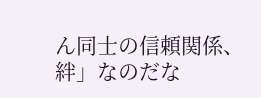ん同士の信頼関係、絆」なのだな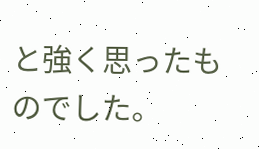と強く思ったものでした。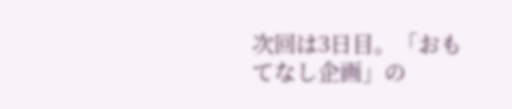次回は3日目。「おもてなし企画」の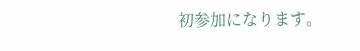初参加になります。